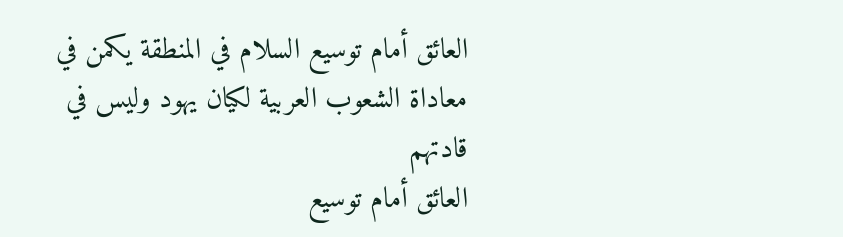العائق أمام توسيع السلام في المنطقة يكمن في معاداة الشعوب العربية لكيان يهود وليس في قادتهم
العائق أمام توسيع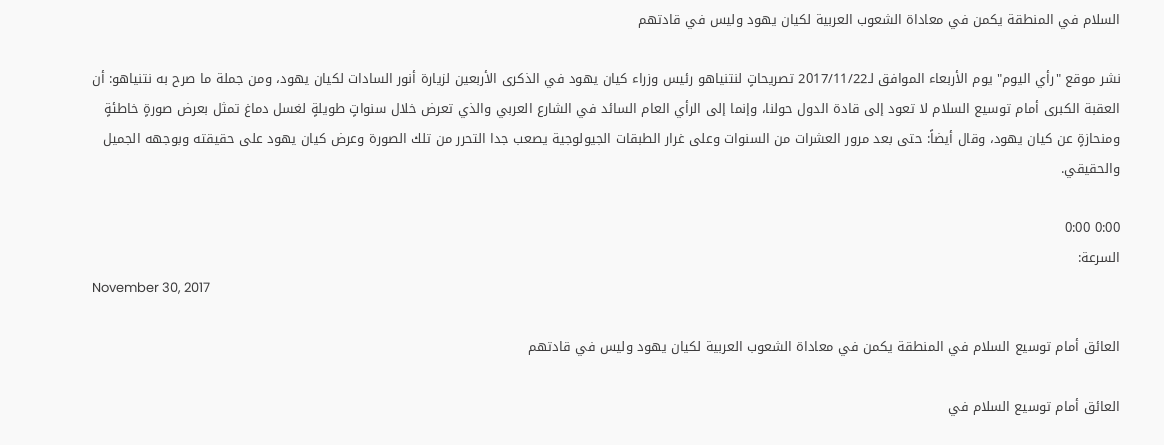السلام في المنطقة يكمن في معاداة الشعوب العربية لكيان يهود وليس في قادتهم

نشر موقع "رأي اليوم" يوم الأربعاء الموافق لـ2017/11/22 تصريحاتٍ لنتنياهو رئيس وزراء كيان يهود في الذكرى الأربعين لزيارة أنور السادات لكيان يهود، ومن جملة ما صرح به نتنياهو: أن العقبة الكبرى أمام توسيع السلام لا تعود إلى قادة الدول حولنا، وإنما إلى الرأي العام السائد في الشارع العربي والذي تعرض خلال سنواتٍ طويلةٍ لغسل دماغ تمثل بعرض صورةٍ خاطئةٍ ومنحازةٍ عن كيان يهود، وقال أيضاً: حتى بعد مرور العشرات من السنوات وعلى غرار الطبقات الجيولوجية يصعب جدا التحرر من تلك الصورة وعرض كيان يهود على حقيقته وبوجهه الجميل والحقيقي.

0:00 0:00
السرعة:
November 30, 2017

العائق أمام توسيع السلام في المنطقة يكمن في معاداة الشعوب العربية لكيان يهود وليس في قادتهم

العائق أمام توسيع السلام في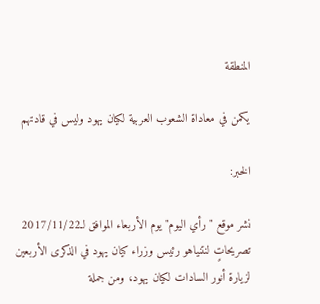المنطقة

يكمن في معاداة الشعوب العربية لكيان يهود وليس في قادتهم

الخبر:

نشر موقع "رأي اليوم" يوم الأربعاء الموافق لـ2017/11/22 تصريحاتٍ لنتنياهو رئيس وزراء كيان يهود في الذكرى الأربعين لزيارة أنور السادات لكيان يهود، ومن جملة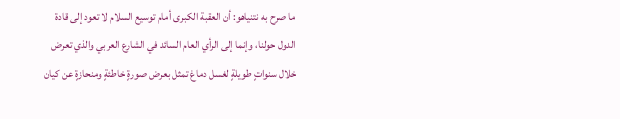ما صرح به نتنياهو: أن العقبة الكبرى أمام توسيع السلام لا تعود إلى قادة الدول حولنا، وإنما إلى الرأي العام السائد في الشارع العربي والذي تعرض خلال سنواتٍ طويلةٍ لغسل دماغ تمثل بعرض صورةٍ خاطئةٍ ومنحازةٍ عن كيان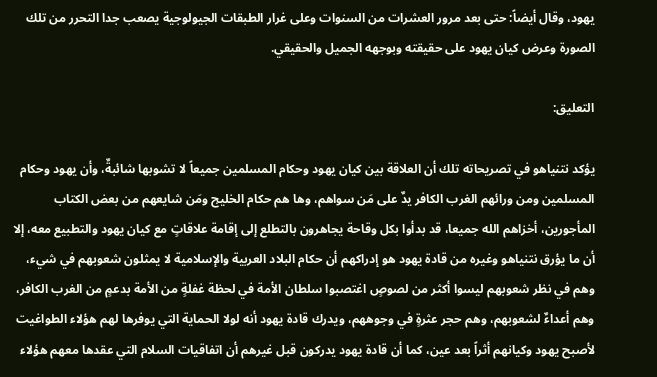يهود، وقال أيضاً: حتى بعد مرور العشرات من السنوات وعلى غرار الطبقات الجيولوجية يصعب جدا التحرر من تلك الصورة وعرض كيان يهود على حقيقته وبوجهه الجميل والحقيقي.

التعليق:

يؤكد نتنياهو في تصريحاته تلك أن العلاقة بين كيان يهود وحكام المسلمين جميعاً لا تشوبها شائبةٌ، وأن يهود وحكام المسلمين ومن ورائهم الغرب الكافر يدٌ على مَن سواهم، وها هم حكام الخليج ومَن شايعهم من بعض الكتاب المأجورين، أخزاهم الله جميعا، قد بدأوا بكل وقاحة يجاهرون بالتطلع إلى إقامة علاقاتٍ مع كيان يهود والتطبيع معه، إلا أن ما يؤرق نتنياهو وغيره من قادة يهود هو إدراكهم أن حكام البلاد العربية والإسلامية لا يمثلون شعوبهم في شيء، وهم في نظر شعوبهم ليسوا أكثر من لصوصٍ اغتصبوا سلطان الأمة في لحظة غفلةٍ من الأمة بدعمٍ من الغرب الكافر، وهم أعداءٌ لشعوبهم، وهم حجر عثرةٍ في وجوههم، ويدرك قادة يهود أنه لولا الحماية التي يوفرها لهم هؤلاء الطواغيت لأصبح يهود وكيانهم أثراً بعد عين، كما أن قادة يهود يدركون قبل غيرهم أن اتفاقيات السلام التي عقدها معهم هؤلاء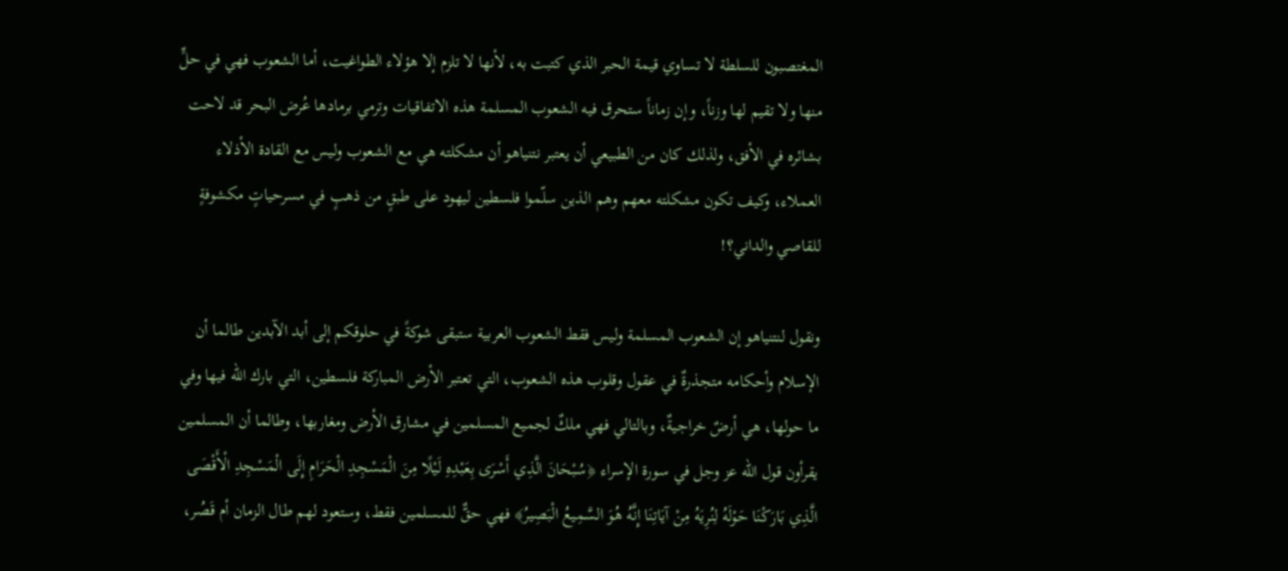المغتصبون للسلطة لا تساوي قيمة الحبر الذي كتبت به، لأنها لا تلزم إلا هؤلاء الطواغيت، أما الشعوب فهي في حلٍّ منها ولا تقيم لها وزناً، وإن زماناً ستحرق فيه الشعوب المسلمة هذه الاتفاقيات وترمي برمادها عُرض البحر قد لاحت بشائره في الأفق، ولذلك كان من الطبيعي أن يعتبر نتنياهو أن مشكلته هي مع الشعوب وليس مع القادة الأذلاء العملاء، وكيف تكون مشكلته معهم وهم الذين سلّموا فلسطين ليهود على طبقٍ من ذهبٍ في مسرحياتٍ مكشوفةٍ للقاصي والداني؟!

ونقول لنتنياهو إن الشعوب المسلمة وليس فقط الشعوب العربية ستبقى شوكةً في حلوقكم إلى أبد الآبدين طالما أن الإسلام وأحكامه متجذرةٌ في عقول وقلوب هذه الشعوب، التي تعتبر الأرض المباركة فلسطين، التي بارك الله فيها وفي ما حولها، هي أرضٌ خراجيةٌ، وبالتالي فهي ملكٌ لجميع المسلمين في مشارق الأرض ومغاربها، وطالما أن المسلمين يقرأون قول الله عز وجل في سورة الإسراء ﴿سُبْحَانَ الَّذِي أَسْرَى بِعَبْدِهِ لَيْلًا مِنَ الْمَسْجِدِ الْحَرَامِ إِلَى الْمَسْجِدِ الْأَقْصَى الَّذِي بَارَكْنَا حَوْلَهُ لِنُرِيَهُ مِنْ آيَاتِنَا إِنَّهُ هُوَ السَّمِيعُ الْبَصِيرُ﴾ فهي حقٌّ للمسلمين فقط، وستعود لهم طال الزمان أم قَصُر،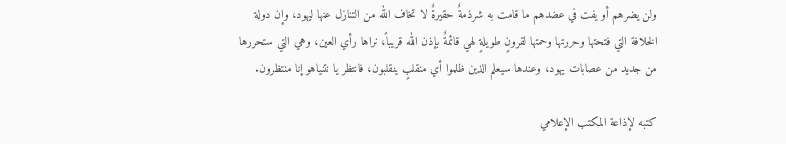ولن يضرهم أو يفت في عضدهم ما قامت به شرذمةٌ حقيرةٌ لا تخاف الله من التنازل عنها ليهود، وإن دولة الخلافة التي فتحتها وحررتها وحمتها لقرونٍ طويلةٍ لهي قائمةٌ بإذن الله قريباً، نراها رأي العين، وهي التي ستحررها من جديد من عصابات يهود، وعندها سيعلم الذين ظلموا أي منقلبٍ ينقلبون، فانتظر يا نتنياهو إنا منتظرون.

كتبه لإذاعة المكتب الإعلامي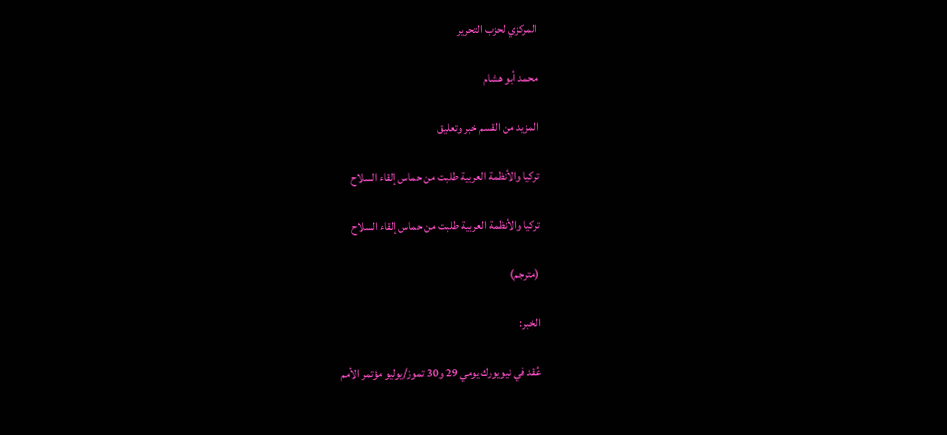المركزي لحزب التحرير

محمد أبو هشام

المزيد من القسم خبر وتعليق

تركيا والأنظمة العربية طلبت من حماس إلقاء السلاح

تركيا والأنظمة العربية طلبت من حماس إلقاء السلاح

(مترجم)

الخبر:

عُقد في نيويورك يومي 29 و30 تموز/يوليو مؤتمر الأمم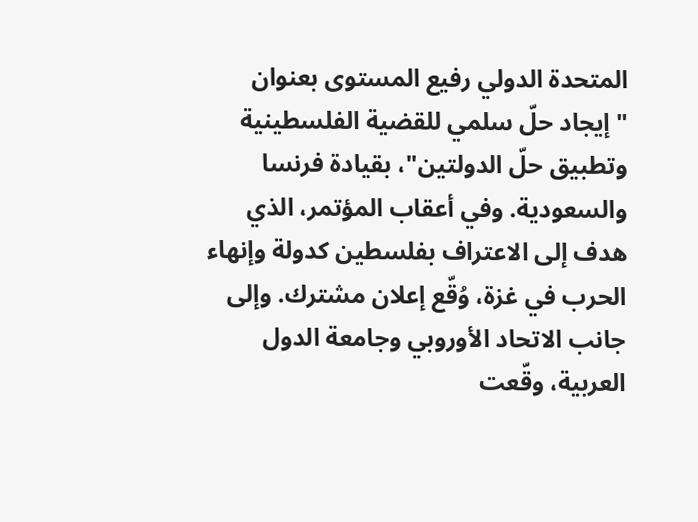المتحدة الدولي رفيع المستوى بعنوان "إيجاد حلّ سلمي للقضية الفلسطينية وتطبيق حلّ الدولتين"، بقيادة فرنسا والسعودية. وفي أعقاب المؤتمر، الذي هدف إلى الاعتراف بفلسطين كدولة وإنهاء الحرب في غزة، وُقّع إعلان مشترك. وإلى جانب الاتحاد الأوروبي وجامعة الدول العربية، وقّعت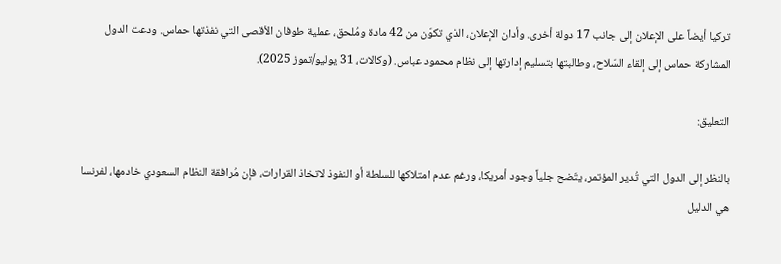تركيا أيضاً على الإعلان إلى جانب 17 دولة أخرى. وأدان الإعلان، الذي تكوّن من 42 مادة ومُلحق، عملية طوفان الأقصى التي نفذتها حماس. ودعت الدول المشاركة حماس إلى إلقاء السّلاح، وطالبتها بتسليم إدارتها إلى نظام محمود عباس. (وكالات، 31 يوليو/تموز 2025).

التعليق:

بالنظر إلى الدول التي تُدير المؤتمر، يتّضح جلياً وجود أمريكا، ورغم عدم امتلاكها للسلطة أو النفوذ لاتخاذ القرارات، فإن مُرافقة النظام السعودي خادمها، لفرنسا هي الدليل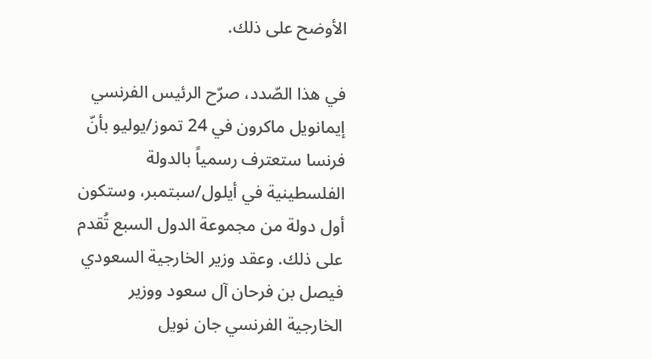الأوضح على ذلك.

في هذا الصّدد، صرّح الرئيس الفرنسي إيمانويل ماكرون في 24 تموز/يوليو بأنّ فرنسا ستعترف رسمياً بالدولة الفلسطينية في أيلول/سبتمبر، وستكون أول دولة من مجموعة الدول السبع تُقدم على ذلك. وعقد وزير الخارجية السعودي فيصل بن فرحان آل سعود ووزير الخارجية الفرنسي جان نويل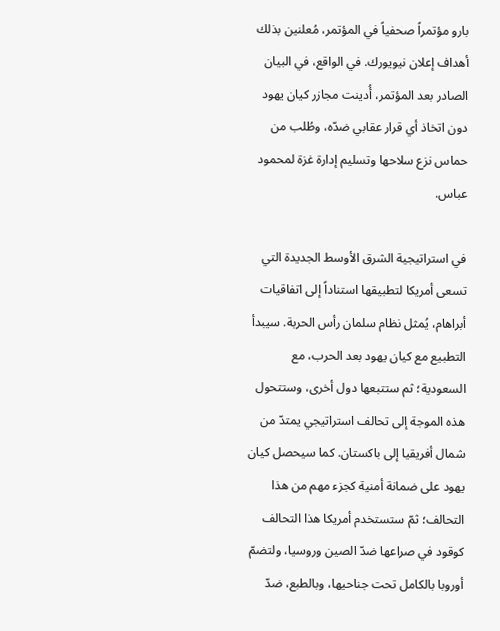بارو مؤتمراً صحفياً في المؤتمر، مُعلنين بذلك أهداف إعلان نيويورك. في الواقع، في البيان الصادر بعد المؤتمر، أُدينت مجازر كيان يهود دون اتخاذ أي قرار عقابي ضدّه، وطُلب من حماس نزع سلاحها وتسليم إدارة غزة لمحمود عباس.

في استراتيجية الشرق الأوسط الجديدة التي تسعى أمريكا لتطبيقها استناداً إلى اتفاقيات أبراهام، يُمثل نظام سلمان رأس الحربة. سيبدأ التطبيع مع كيان يهود بعد الحرب، مع السعودية؛ ثم ستتبعها دول أخرى، وستتحول هذه الموجة إلى تحالف استراتيجي يمتدّ من شمال أفريقيا إلى باكستان. كما سيحصل كيان يهود على ضمانة أمنية كجزء مهم من هذا التحالف؛ ثمّ ستستخدم أمريكا هذا التحالف كوقود في صراعها ضدّ الصين وروسيا، ولتضمّ أوروبا بالكامل تحت جناحيها، وبالطبع، ضدّ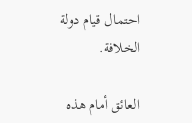احتمال قيام دولة الخلافة.

العائق أمام هذه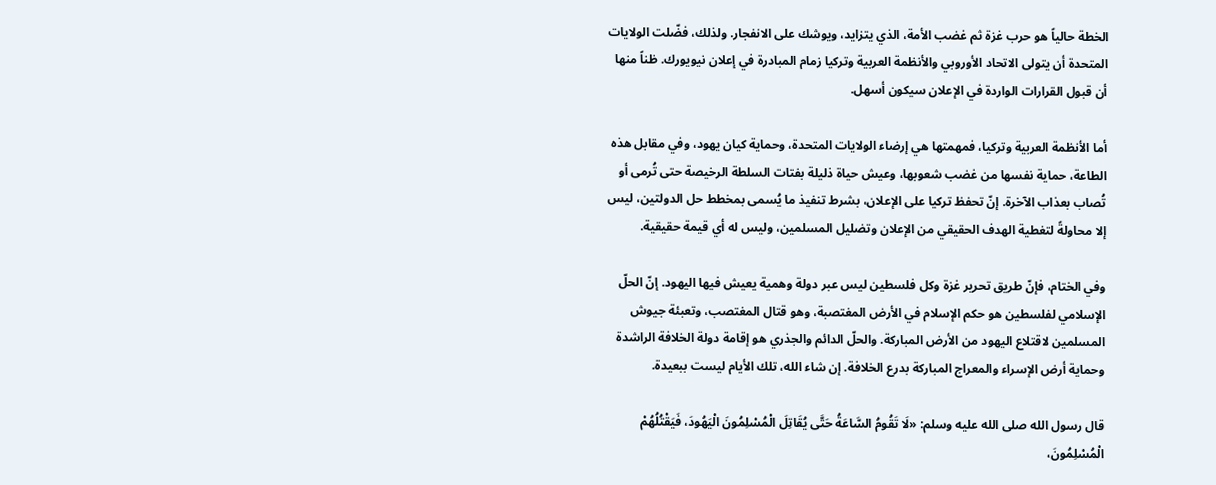الخطة حالياً هو حرب غزة ثم غضب الأمة، الذي يتزايد، ويوشك على الانفجار. ولذلك، فضّلت الولايات المتحدة أن يتولى الاتحاد الأوروبي والأنظمة العربية وتركيا زمام المبادرة في إعلان نيويورك. ظناً منها أن قبول القرارات الواردة في الإعلان سيكون أسهل.

أما الأنظمة العربية وتركيا، فمهمتها هي إرضاء الولايات المتحدة، وحماية كيان يهود، وفي مقابل هذه الطاعة، حماية نفسها من غضب شعوبها، وعيش حياة ذليلة بفتات السلطة الرخيصة حتى تُرمى أو تُصاب بعذاب الآخرة. إنّ تحفظ تركيا على الإعلان، بشرط تنفيذ ما يُسمى بمخطط حل الدولتين، ليس إلا محاولةً لتغطية الهدف الحقيقي من الإعلان وتضليل المسلمين، وليس له أي قيمة حقيقية.

وفي الختام، فإنّ طريق تحرير غزة وكل فلسطين ليس عبر دولة وهمية يعيش فيها اليهود. إنّ الحلّ الإسلامي لفلسطين هو حكم الإسلام في الأرض المغتصبة، وهو قتال المغتصب، وتعبئة جيوش المسلمين لاقتلاع اليهود من الأرض المباركة. والحلّ الدائم والجذري هو إقامة دولة الخلافة الراشدة وحماية أرض الإسراء والمعراج المباركة بدرع الخلافة. إن شاء الله، تلك الأيام ليست ببعيدة.

قال رسول الله صلى الله عليه وسلم: «لَا تَقُومُ السَّاعَةُ حَتَّى يُقَاتِلَ الْمُسْلِمُونَ الْيَهُودَ، فَيَقْتُلُهُمْ الْمُسْلِمُونَ،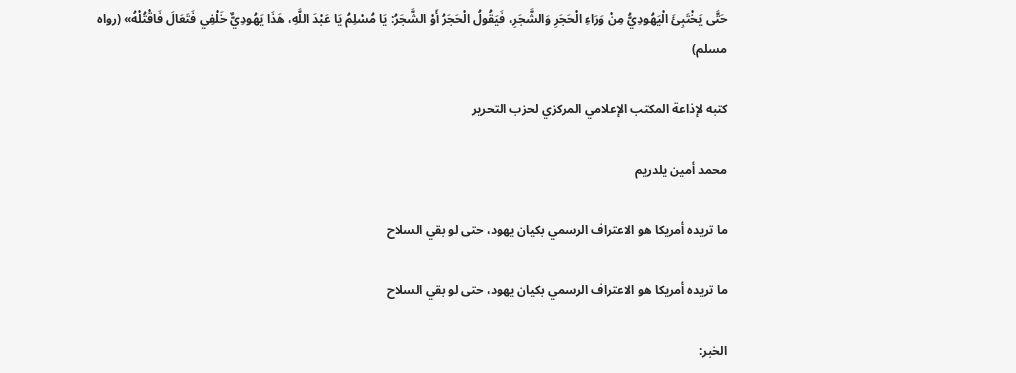حَتَّى يَخْتَبِئَ الْيَهُودِيُّ مِنْ وَرَاءِ الْحَجَرِ وَالشَّجَرِ، فَيَقُولُ الْحَجَرُ أَوْ الشَّجَرُ: يَا مُسْلِمُ يَا عَبْدَ اللَّهِ، هَذَا يَهُودِيٌّ خَلْفِي فَتَعَالَ فَاقْتُلْهُ» (رواه مسلم)

كتبه لإذاعة المكتب الإعلامي المركزي لحزب التحرير

محمد أمين يلدريم

ما تريده أمريكا هو الاعتراف الرسمي بكيان يهود، حتى لو بقي السلاح

ما تريده أمريكا هو الاعتراف الرسمي بكيان يهود، حتى لو بقي السلاح

الخبر: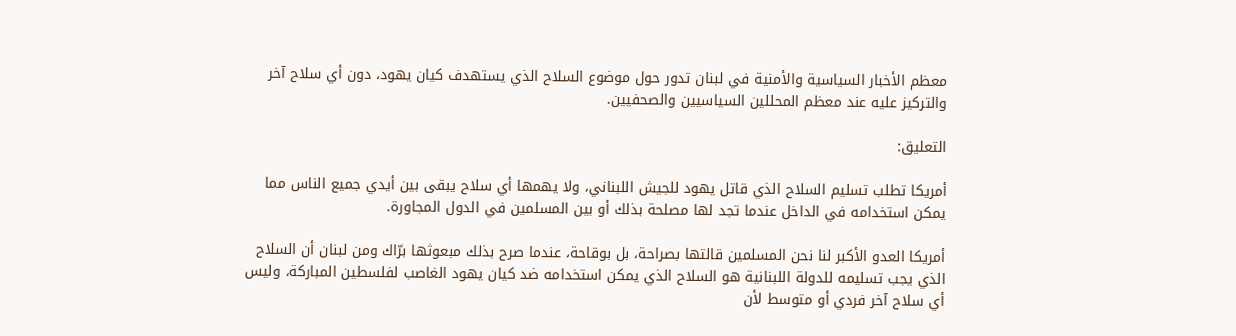معظم الأخبار السياسية والأمنية في لبنان تدور حول موضوع السلاح الذي يستهدف كيان يهود، دون أي سلاح آخر والتركيز عليه عند معظم المحللين السياسيين والصحفيين.

التعليق:

أمريكا تطلب تسليم السلاح الذي قاتل يهود للجيش اللبناني، ولا يهمها أي سلاح يبقى بين أيدي جميع الناس مما يمكن استخدامه في الداخل عندما تجد لها مصلحة بذلك أو بين المسلمين في الدول المجاورة.

أمريكا العدو الأكبر لنا نحن المسلمين قالتها بصراحة، بل بوقاحة، عندما صرح بذلك مبعوثها برّاك ومن لبنان أن السلاح الذي يجب تسليمه للدولة اللبنانية هو السلاح الذي يمكن استخدامه ضد كيان يهود الغاصب لفلسطين المباركة، وليس أي سلاح آخر فردي أو متوسط لأن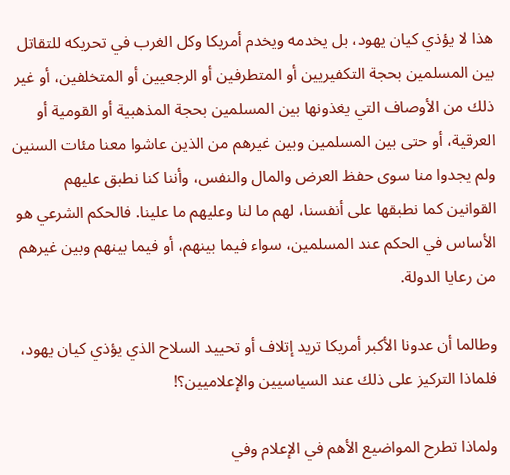هذا لا يؤذي كيان يهود، بل يخدمه ويخدم أمريكا وكل الغرب في تحريكه للتقاتل بين المسلمين بحجة التكفيريين أو المتطرفين أو الرجعيين أو المتخلفين، أو غير ذلك من الأوصاف التي يغذونها بين المسلمين بحجة المذهبية أو القومية أو العرقية، أو حتى بين المسلمين وبين غيرهم من الذين عاشوا معنا مئات السنين ولم يجدوا منا سوى حفظ العرض والمال والنفس، وأننا كنا نطبق عليهم القوانين كما نطبقها على أنفسنا، لهم ما لنا وعليهم ما علينا. فالحكم الشرعي هو الأساس في الحكم عند المسلمين، سواء فيما بينهم، أو فيما بينهم وبين غيرهم من رعايا الدولة.

وطالما أن عدونا الأكبر أمريكا تريد إتلاف أو تحييد السلاح الذي يؤذي كيان يهود، فلماذا التركيز على ذلك عند السياسيين والإعلاميين؟!

ولماذا تطرح المواضيع الأهم في الإعلام وفي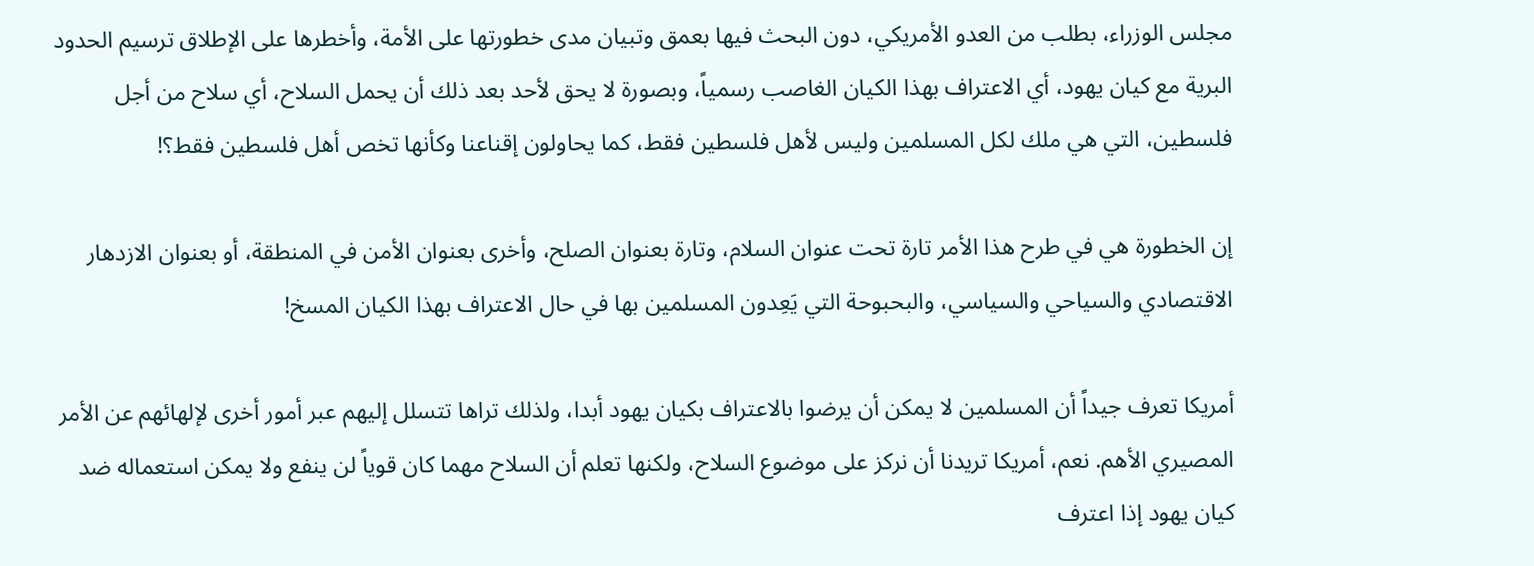مجلس الوزراء، بطلب من العدو الأمريكي، دون البحث فيها بعمق وتبيان مدى خطورتها على الأمة، وأخطرها على الإطلاق ترسيم الحدود البرية مع كيان يهود، أي الاعتراف بهذا الكيان الغاصب رسمياً، وبصورة لا يحق لأحد بعد ذلك أن يحمل السلاح، أي سلاح من أجل فلسطين، التي هي ملك لكل المسلمين وليس لأهل فلسطين فقط، كما يحاولون إقناعنا وكأنها تخص أهل فلسطين فقط؟!

إن الخطورة هي في طرح هذا الأمر تارة تحت عنوان السلام، وتارة بعنوان الصلح، وأخرى بعنوان الأمن في المنطقة، أو بعنوان الازدهار الاقتصادي والسياحي والسياسي، والبحبوحة التي يَعِدون المسلمين بها في حال الاعتراف بهذا الكيان المسخ!

أمريكا تعرف جيداً أن المسلمين لا يمكن أن يرضوا بالاعتراف بكيان يهود أبدا، ولذلك تراها تتسلل إليهم عبر أمور أخرى لإلهائهم عن الأمر المصيري الأهم. نعم، أمريكا تريدنا أن نركز على موضوع السلاح، ولكنها تعلم أن السلاح مهما كان قوياً لن ينفع ولا يمكن استعماله ضد كيان يهود إذا اعترف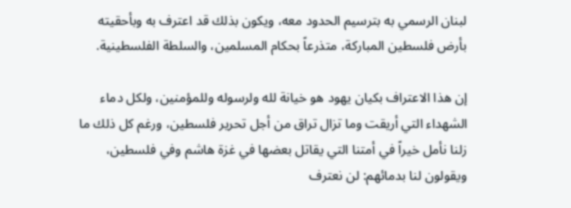لبنان الرسمي به بترسيم الحدود معه، ويكون بذلك قد اعترف به وبأحقيته بأرض فلسطين المباركة، متذرعاً بحكام المسلمين، والسلطة الفلسطينية.

إن هذا الاعتراف بكيان يهود هو خيانة لله ولرسوله وللمؤمنين، ولكل دماء الشهداء التي أريقت وما تزال تراق من أجل تحرير فلسطين، ورغم كل ذلك ما زلنا نأمل خيراً في أمتنا التي يقاتل بعضها في غزة هاشم وفي فلسطين، ويقولون لنا بدمائهم: لن نعترف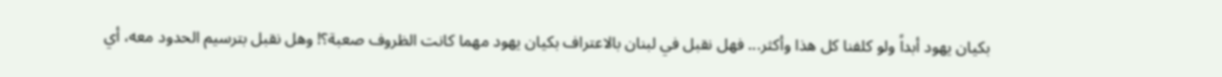بكيان يهود أبداً ولو كلفنا كل هذا وأكثر... فهل نقبل في لبنان بالاعتراف بكيان يهود مهما كانت الظروف صعبة؟! وهل نقبل بترسيم الحدود معه، أي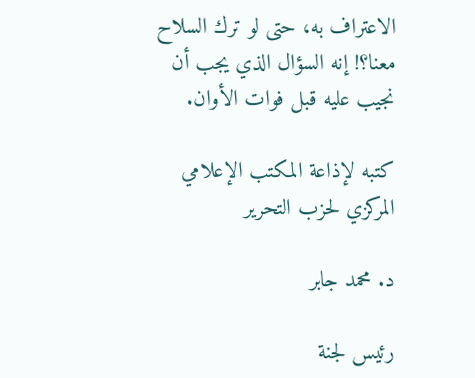الاعتراف به، حتى لو ترك السلاح معنا؟! إنه السؤال الذي يجب أن نجيب عليه قبل فوات الأوان.

كتبه لإذاعة المكتب الإعلامي المركزي لحزب التحرير

د. محمد جابر

رئيس لجنة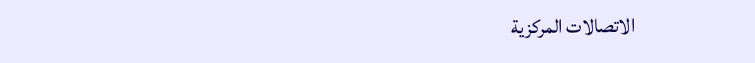الاتصالات المركزية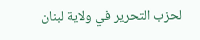لحزب التحرير في ولاية لبنان